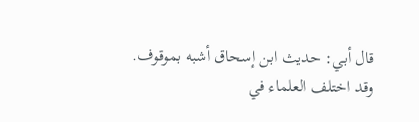قال أبي: حديث ابن إسحاق أشبه بموقوف.
وقد اختلف العلماء في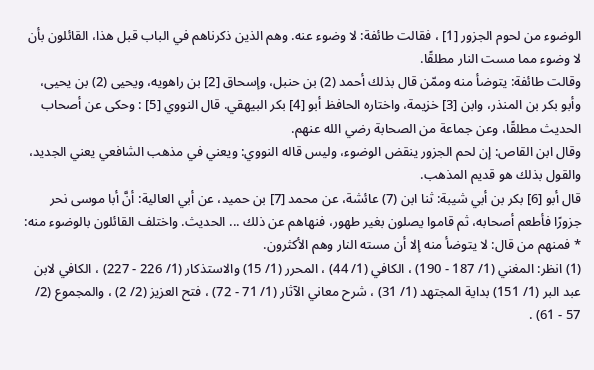الوضوء من لحوم الجزور [1] ، فقالت طائفة: لا وضوء عنه. وهم الذين ذكرناهم في الباب قبل هذا، القائلون بأن لا وضوء مما مست النار مطلقًا.
وقالت طائفة: يتوضأ منه وممّن قال بذلك أحمد (2) بن حنبل، وإسحاق [2] بن راهويه، ويحيى (2) بن يحيى، وأبو بكر بن المنذر، وابن [3] خزيمة، واختاره الحافظ أبو [4] بكر البيهقي. قال النووي [5] : وحكى عن أصحاب الحديث مطلقًا، وعن جماعة من الصحابة رضي الله عنهم.
وقال ابن القاص: إن لحم الجزور ينقض الوضوء، وليس قاله النووي: ويعني في مذهب الشافعي يعني الجديد، والقول بذلك هو قديم المذهب.
قال أبو [6] بكر بن أبي شيبة: ثنا ابن (7) عائشة، عن محمد [7] بن حميد، عن أبي العالية: أنَّ أبا موسى نحر جزورًا فأطعم أصحابه، ثم قاموا يصلون بغير طهور، فنهاهم عن ذلك ... الحديث. واختلف القائلون بالوضوء منه:
* فمنهم من قال: لا يتوضأ منه إلا أن مسته النار وهم الأكثرون.
(1) انظر: المغني (1/ 187 - 190) ، الكافي (1/ 44) ، المحرر (1/ 15) والاستذكار (1/ 226 - 227) ، الكافي لابن عبد البر (1/ 151) بداية المجتهد (1/ 31) ، شرح معاني الآثار (1/ 71 - 72) ، فتح العزيز (2/ 2) ، والمجموع (2/ 57 - 61) .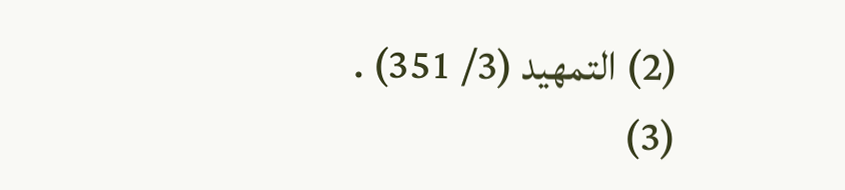(2) التمهيد (3/ 351) .
(3)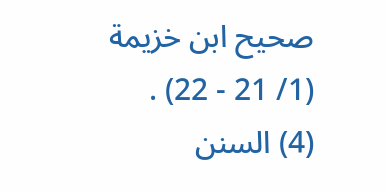صحيح ابن خزيمة (1/ 21 - 22) .
(4) السنن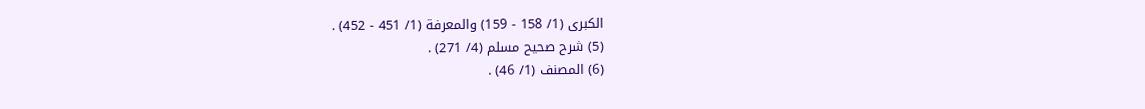الكبرى (1/ 158 - 159) والمعرفة (1/ 451 - 452) .
(5) شرح صحيح مسلم (4/ 271) .
(6) المصنف (1/ 46) .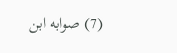(7) صوابه ابن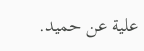علية عن حميد.